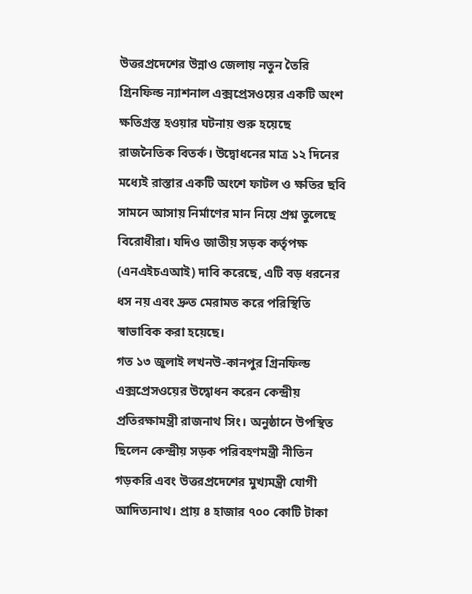উত্তরপ্রদেশের উন্নাও জেলায় নতুন তৈরি গ্রিনফিল্ড ন্যাশনাল এক্সপ্রেসওয়ের একটি অংশ ক্ষতিগ্রস্ত হওয়ার ঘটনায় শুরু হয়েছে রাজনৈতিক বিতর্ক। উদ্বোধনের মাত্র ১২ দিনের মধ্যেই রাস্তার একটি অংশে ফাটল ও ক্ষতির ছবি সামনে আসায় নির্মাণের মান নিয়ে প্রশ্ন তুলেছে বিরোধীরা। যদিও জাতীয় সড়ক কর্তৃপক্ষ (এনএইচএআই) দাবি করেছে, এটি বড় ধরনের ধস নয় এবং দ্রুত মেরামত করে পরিস্থিতি স্বাভাবিক করা হয়েছে।
গত ১৩ জুলাই লখনউ-কানপুর গ্রিনফিল্ড এক্সপ্রেসওয়ের উদ্বোধন করেন কেন্দ্রীয় প্রতিরক্ষামন্ত্রী রাজনাথ সিং। অনুষ্ঠানে উপস্থিত ছিলেন কেন্দ্রীয় সড়ক পরিবহণমন্ত্রী নীতিন গড়করি এবং উত্তরপ্রদেশের মুখ্যমন্ত্রী যোগী আদিত্যনাথ। প্রায় ৪ হাজার ৭০০ কোটি টাকা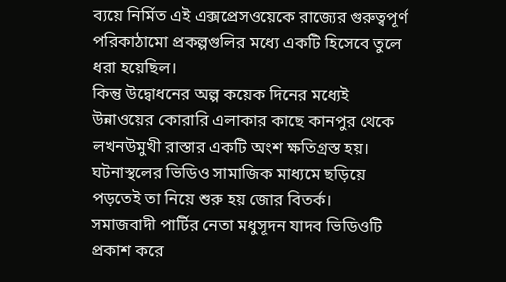ব্যয়ে নির্মিত এই এক্সপ্রেসওয়েকে রাজ্যের গুরুত্বপূর্ণ পরিকাঠামো প্রকল্পগুলির মধ্যে একটি হিসেবে তুলে ধরা হয়েছিল।
কিন্তু উদ্বোধনের অল্প কয়েক দিনের মধ্যেই উন্নাওয়ের কোরারি এলাকার কাছে কানপুর থেকে লখনউমুখী রাস্তার একটি অংশ ক্ষতিগ্রস্ত হয়। ঘটনাস্থলের ভিডিও সামাজিক মাধ্যমে ছড়িয়ে পড়তেই তা নিয়ে শুরু হয় জোর বিতর্ক।
সমাজবাদী পার্টির নেতা মধুসূদন যাদব ভিডিওটি প্রকাশ করে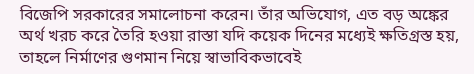বিজেপি সরকারের সমালোচনা করেন। তাঁর অভিযোগ, এত বড় অঙ্কের অর্থ খরচ করে তৈরি হওয়া রাস্তা যদি কয়েক দিনের মধ্যেই ক্ষতিগ্রস্ত হয়, তাহলে নির্মাণের গুণমান নিয়ে স্বাভাবিকভাবেই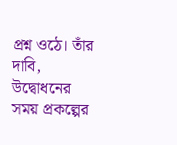প্রশ্ন ওঠে। তাঁর দাবি, উদ্বোধনের সময় প্রকল্পের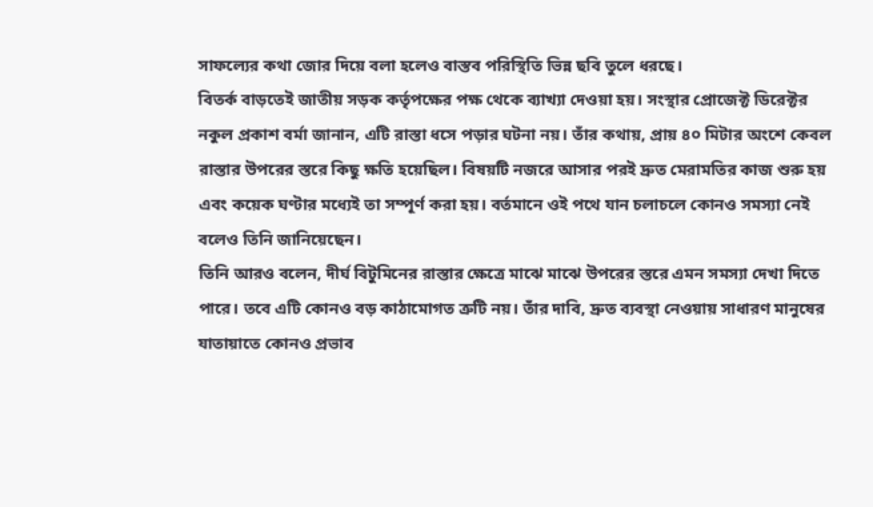সাফল্যের কথা জোর দিয়ে বলা হলেও বাস্তব পরিস্থিতি ভিন্ন ছবি তুলে ধরছে।
বিতর্ক বাড়তেই জাতীয় সড়ক কর্তৃপক্ষের পক্ষ থেকে ব্যাখ্যা দেওয়া হয়। সংস্থার প্রোজেক্ট ডিরেক্টর নকুল প্রকাশ বর্মা জানান, এটি রাস্তা ধসে পড়ার ঘটনা নয়। তাঁর কথায়, প্রায় ৪০ মিটার অংশে কেবল রাস্তার উপরের স্তরে কিছু ক্ষতি হয়েছিল। বিষয়টি নজরে আসার পরই দ্রুত মেরামতির কাজ শুরু হয় এবং কয়েক ঘণ্টার মধ্যেই তা সম্পূর্ণ করা হয়। বর্তমানে ওই পথে যান চলাচলে কোনও সমস্যা নেই বলেও তিনি জানিয়েছেন।
তিনি আরও বলেন, দীর্ঘ বিটুমিনের রাস্তার ক্ষেত্রে মাঝে মাঝে উপরের স্তরে এমন সমস্যা দেখা দিতে পারে। তবে এটি কোনও বড় কাঠামোগত ত্রুটি নয়। তাঁর দাবি, দ্রুত ব্যবস্থা নেওয়ায় সাধারণ মানুষের যাতায়াতে কোনও প্রভাব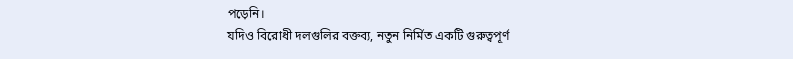পড়েনি।
যদিও বিরোধী দলগুলির বক্তব্য, নতুন নির্মিত একটি গুরুত্বপূর্ণ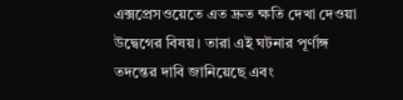এক্সপ্রেসওয়েতে এত দ্রুত ক্ষতি দেখা দেওয়া উদ্বেগের বিষয়। তারা এই ঘটনার পূর্ণাঙ্গ তদন্তের দাবি জানিয়েছে এবং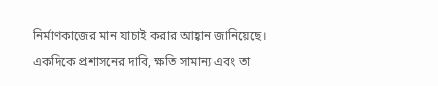নির্মাণকাজের মান যাচাই করার আহ্বান জানিয়েছে।
একদিকে প্রশাসনের দাবি, ক্ষতি সামান্য এবং তা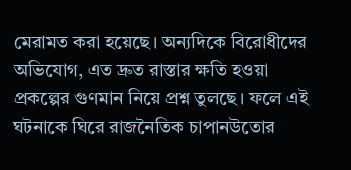মেরামত করা হয়েছে। অন্যদিকে বিরোধীদের অভিযোগ, এত দ্রুত রাস্তার ক্ষতি হওয়া প্রকল্পের গুণমান নিয়ে প্রশ্ন তুলছে। ফলে এই ঘটনাকে ঘিরে রাজনৈতিক চাপানউতোর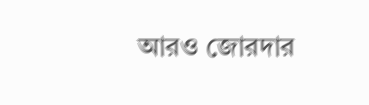আরও জোরদার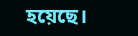হয়েছে।